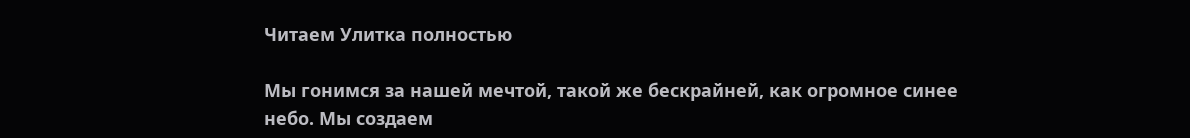Читаем Улитка полностью

Мы гонимся за нашей мечтой, такой же бескрайней, как огромное синее небо. Мы создаем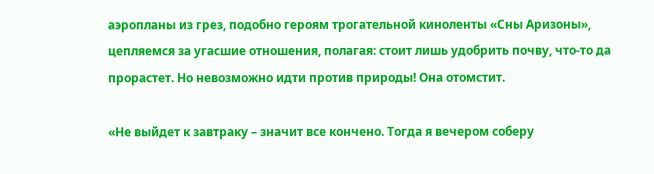аэропланы из грез, подобно героям трогательной киноленты «Сны Аризоны», цепляемся за угасшие отношения, полагая: стоит лишь удобрить почву, что-то да прорастет. Но невозможно идти против природы! Она отомстит.

«Не выйдет к завтраку – значит все кончено. Тогда я вечером соберу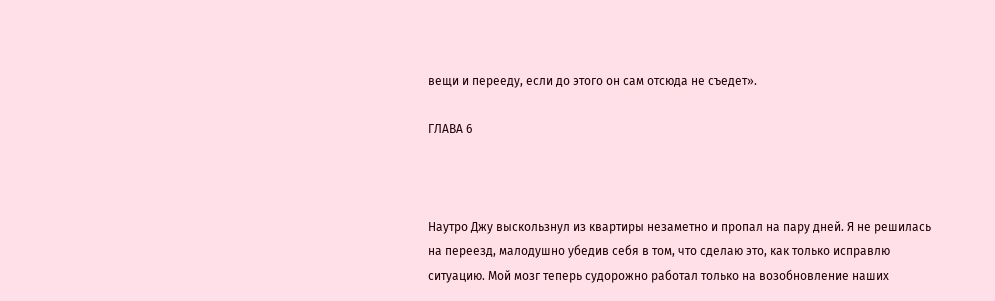вещи и перееду, если до этого он сам отсюда не съедет».

ГЛАВА 6



Наутро Джу выскользнул из квартиры незаметно и пропал на пару дней. Я не решилась на переезд, малодушно убедив себя в том, что сделаю это, как только исправлю ситуацию. Мой мозг теперь судорожно работал только на возобновление наших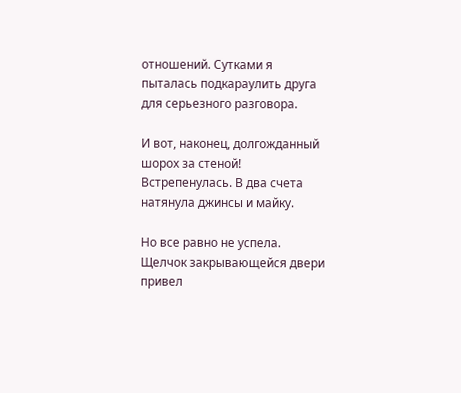отношений. Сутками я пыталась подкараулить друга для серьезного разговора.

И вот, наконец, долгожданный шорох за стеной! Встрепенулась. В два счета натянула джинсы и майку.

Но все равно не успела. Щелчок закрывающейся двери привел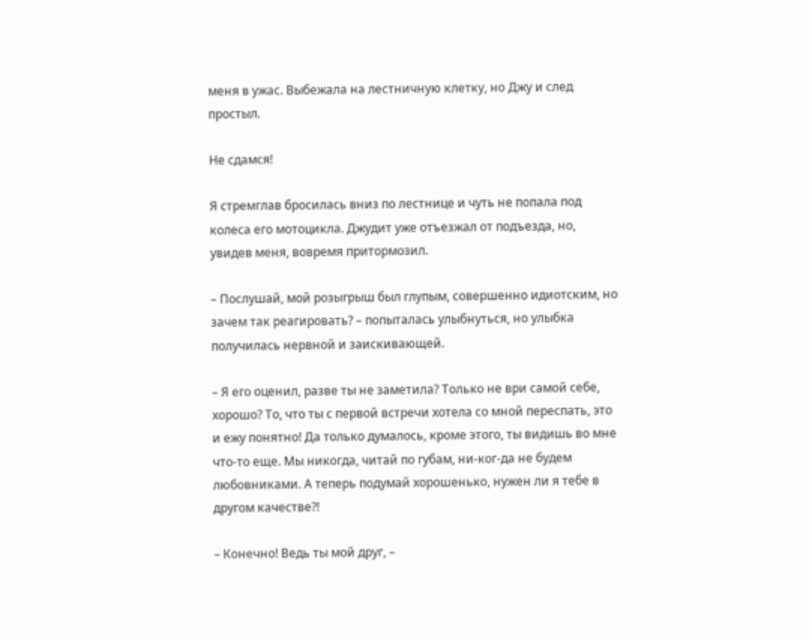меня в ужас. Выбежала на лестничную клетку, но Джу и след простыл.

Не сдамся!

Я стремглав бросилась вниз по лестнице и чуть не попала под колеса его мотоцикла. Джудит уже отъезжал от подъезда, но, увидев меня, вовремя притормозил.

– Послушай, мой розыгрыш был глупым, совершенно идиотским, но зачем так реагировать? – попыталась улыбнуться, но улыбка получилась нервной и заискивающей.

– Я его оценил, разве ты не заметила? Только не ври самой себе, хорошо? То, что ты с первой встречи хотела со мной переспать, это и ежу понятно! Да только думалось, кроме этого, ты видишь во мне что-то еще. Мы никогда, читай по губам, ни-ког-да не будем любовниками. А теперь подумай хорошенько, нужен ли я тебе в другом качестве?!

– Конечно! Ведь ты мой друг, –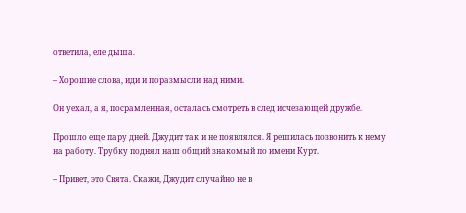ответила, еле дыша.

– Хорошие слова, иди и поразмысли над ними.

Он уехал, а я, посрамленная, осталась смотреть в след исчезающей дружбе.

Прошло еще пару дней. Джудит так и не появлялся. Я решилась позвонить к нему на работу. Трубку поднял наш общий знакомый по имени Курт.

– Привет, это Свята. Скажи, Джудит случайно не в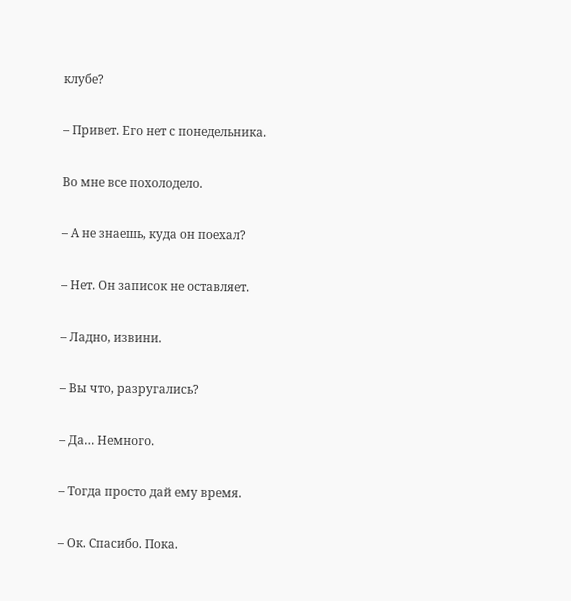клубе?

– Привет. Его нет с понедельника.

Во мне все похолодело.

– А не знаешь, куда он поехал?

– Нет. Он записок не оставляет.

– Ладно, извини.

– Вы что, разругались?

– Да… Немного.

– Тогда просто дай ему время.

– Ок. Спасибо. Пока.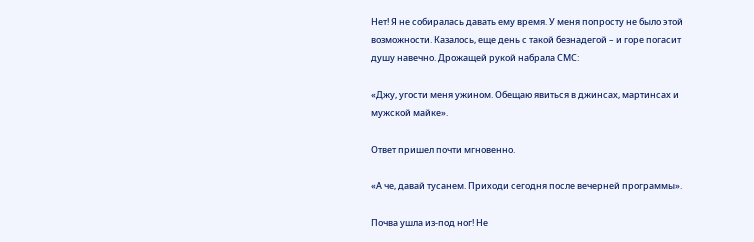Нет! Я не собиралась давать ему время. У меня попросту не было этой возможности. Казалось, еще день с такой безнадегой – и горе погасит душу навечно. Дрожащей рукой набрала СМС:

«Джу, угости меня ужином. Обещаю явиться в джинсах, мартинсах и мужской майке».

Ответ пришел почти мгновенно.

«А че, давай тусанем. Приходи сегодня после вечерней программы».

Почва ушла из-под ног! Не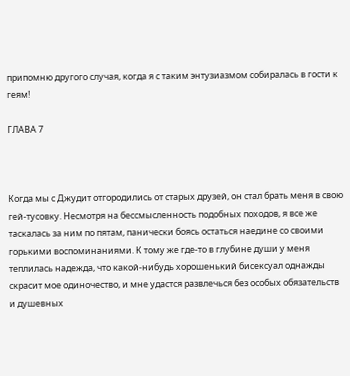припомню другого случая, когда я с таким энтузиазмом собиралась в гости к геям!

ГЛАВА 7



Когда мы с Джудит отгородились от старых друзей, он стал брать меня в свою гей-тусовку. Несмотря на бессмысленность подобных походов, я все же таскалась за ним по пятам, панически боясь остаться наедине со своими горькими воспоминаниями. К тому же где-то в глубине души у меня теплилась надежда, что какой-нибудь хорошенький бисексуал однажды скрасит мое одиночество, и мне удастся развлечься без особых обязательств и душевных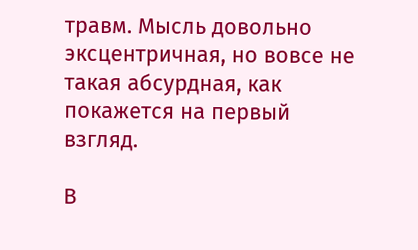травм. Мысль довольно эксцентричная, но вовсе не такая абсурдная, как покажется на первый взгляд.

В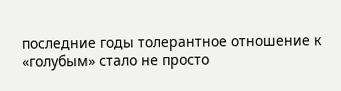последние годы толерантное отношение к «голубым» стало не просто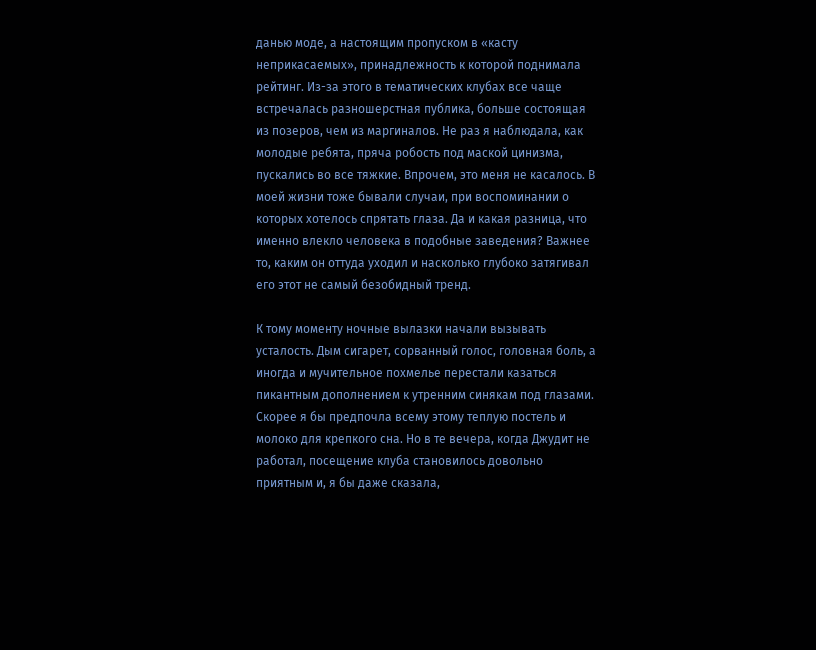данью моде, а настоящим пропуском в «касту неприкасаемых», принадлежность к которой поднимала рейтинг. Из-за этого в тематических клубах все чаще встречалась разношерстная публика, больше состоящая из позеров, чем из маргиналов. Не раз я наблюдала, как молодые ребята, пряча робость под маской цинизма, пускались во все тяжкие. Впрочем, это меня не касалось. В моей жизни тоже бывали случаи, при воспоминании о которых хотелось спрятать глаза. Да и какая разница, что именно влекло человека в подобные заведения? Важнее то, каким он оттуда уходил и насколько глубоко затягивал его этот не самый безобидный тренд.

К тому моменту ночные вылазки начали вызывать усталость. Дым сигарет, сорванный голос, головная боль, а иногда и мучительное похмелье перестали казаться пикантным дополнением к утренним синякам под глазами. Скорее я бы предпочла всему этому теплую постель и молоко для крепкого сна. Но в те вечера, когда Джудит не работал, посещение клуба становилось довольно приятным и, я бы даже сказала,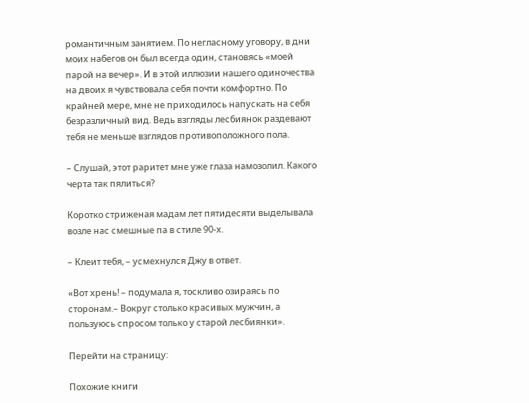романтичным занятием. По негласному уговору, в дни моих набегов он был всегда один, становясь «моей парой на вечер». И в этой иллюзии нашего одиночества на двоих я чувствовала себя почти комфортно. По крайней мере, мне не приходилось напускать на себя безразличный вид. Ведь взгляды лесбиянок раздевают тебя не меньше взглядов противоположного пола.

– Слушай, этот раритет мне уже глаза намозолил. Какого черта так пялиться?

Коротко стриженая мадам лет пятидесяти выделывала возле нас смешные па в стиле 90-х.

– Клеит тебя, – усмехнулся Джу в ответ.

«Вот хрень! – подумала я, тоскливо озираясь по сторонам.– Вокруг столько красивых мужчин, а пользуюсь спросом только у старой лесбиянки».

Перейти на страницу:

Похожие книги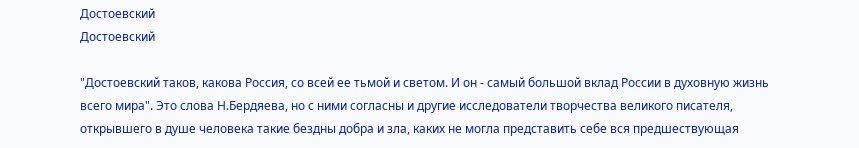Достоевский
Достоевский

"Достоевский таков, какова Россия, со всей ее тьмой и светом. И он - самый большой вклад России в духовную жизнь всего мира". Это слова Н.Бердяева, но с ними согласны и другие исследователи творчества великого писателя, открывшего в душе человека такие бездны добра и зла, каких не могла представить себе вся предшествующая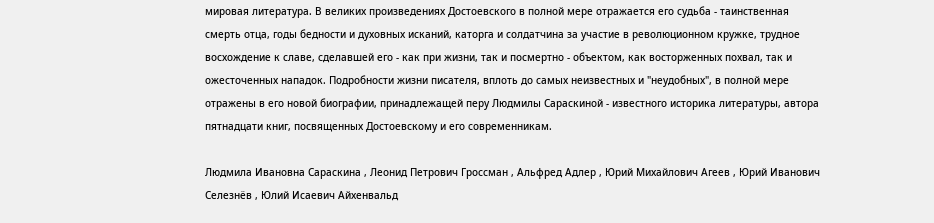мировая литература. В великих произведениях Достоевского в полной мере отражается его судьба - таинственная смерть отца, годы бедности и духовных исканий, каторга и солдатчина за участие в революционном кружке, трудное восхождение к славе, сделавшей его - как при жизни, так и посмертно - объектом, как восторженных похвал, так и ожесточенных нападок. Подробности жизни писателя, вплоть до самых неизвестных и "неудобных", в полной мере отражены в его новой биографии, принадлежащей перу Людмилы Сараскиной - известного историка литературы, автора пятнадцати книг, посвященных Достоевскому и его современникам.

Людмила Ивановна Сараскина , Леонид Петрович Гроссман , Альфред Адлер , Юрий Михайлович Агеев , Юрий Иванович Селезнёв , Юлий Исаевич Айхенвальд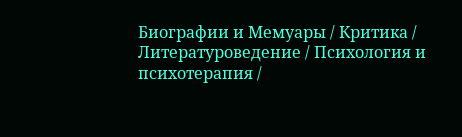Биографии и Мемуары / Критика / Литературоведение / Психология и психотерапия /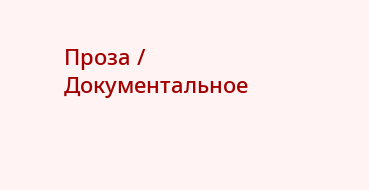Проза / Документальное